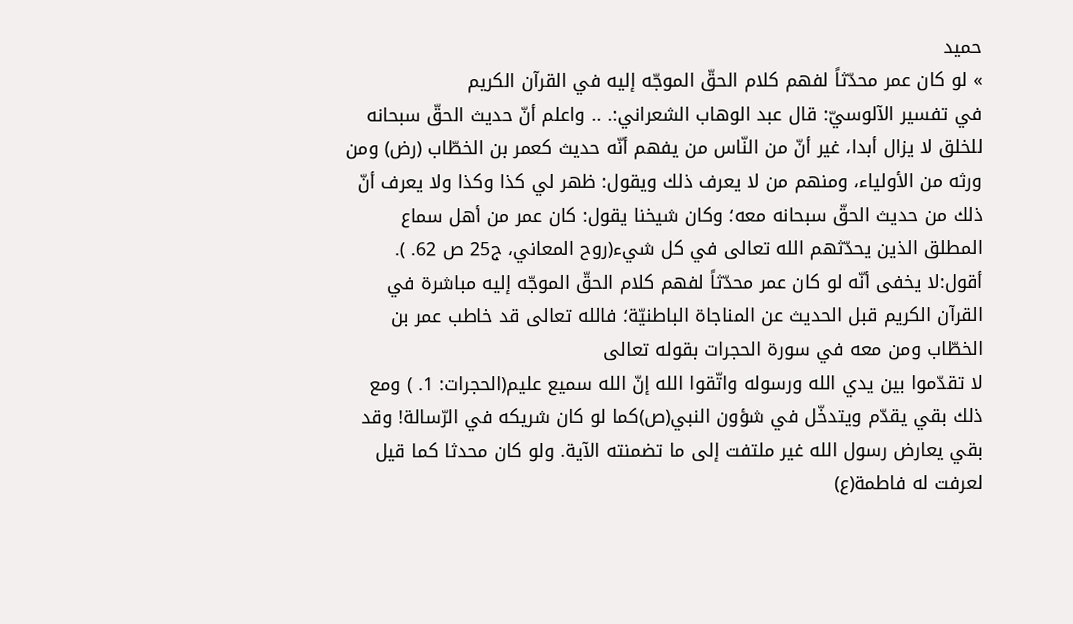حميد
» لو كان عمر محدّثاً لفهم كلام الحقّ الموجّه إليه في القرآن الكريم
في تفسير الآلوسيّ: قال عبد الوهاب الشعراني:. .. واعلم أنّ حديث الحقّ سبحانه للخلق لا يزال أبدا، غير أنّ من النّاس من يفهم أنّه حديث كعمر بن الخطّاب (رض) ومن ورثه من الأولياء، ومنهم من لا يعرف ذلك ويقول: ظهر لي كذا وكذا ولا يعرف أنّ ذلك من حديث الحقّ سبحانه معه؛ وكان شيخنا يقول: كان عمر من أهل سماع المطلق الذين يحدّثهم الله تعالى في كل شيء(روح المعاني، ج25 ص 62. ).
أقول:لا يخفى أنّه لو كان عمر محدّثاً لفهم كلام الحقّ الموجّه إليه مباشرة في القرآن الكريم قبل الحديث عن المناجاة الباطنيّة؛ فالله تعالى قد خاطب عمر بن الخطّاب ومن معه في سورة الحجرات بقوله تعالى
لا تقدّموا بين يدي الله ورسوله واتّقوا الله إنّ الله سميع عليم(الحجرات: 1. ) ومع ذلك بقي يقدّم ويتدخّل في شؤون النبي(ص)كما لو كان شريكه في الرّسالة! وقد بقي يعارض رسول الله غير ملتفت إلى ما تضمنته الآية. ولو كان محدثا كما قيل لعرفت له فاطمة(ع)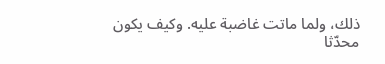ذلك، ولما ماتت غاضبة عليه. وكيف يكون محدّثا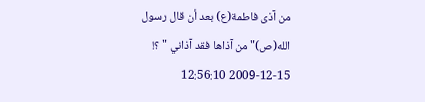من آذى فاطمة(ع) بعد أن قال رسول الله(ص)" من آذاها فقد آذاني " ؟!
2009-12-15 12:56:10